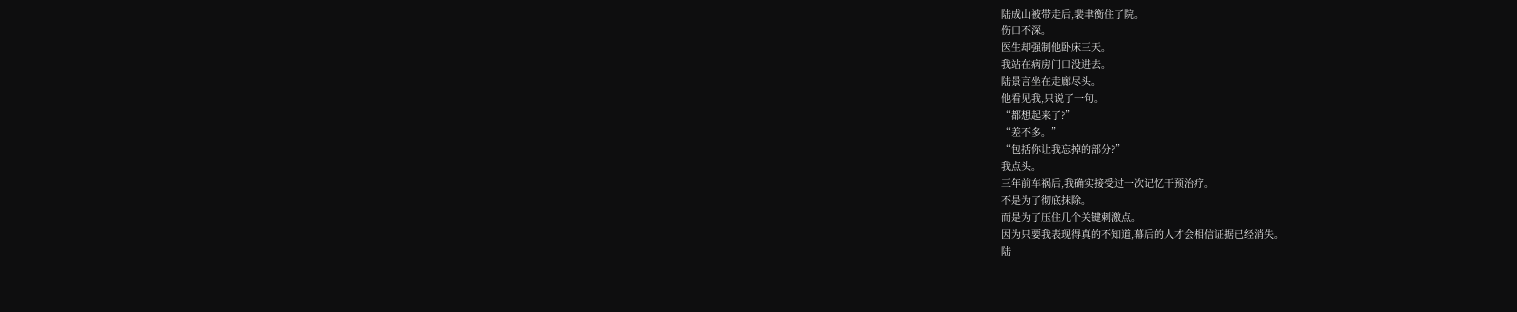陆成山被带走后,裴聿衡住了院。
伤口不深。
医生却强制他卧床三天。
我站在病房门口没进去。
陆景言坐在走廊尽头。
他看见我,只说了一句。
“都想起来了?”
“差不多。”
“包括你让我忘掉的部分?”
我点头。
三年前车祸后,我确实接受过一次记忆干预治疗。
不是为了彻底抹除。
而是为了压住几个关键刺激点。
因为只要我表现得真的不知道,幕后的人才会相信证据已经消失。
陆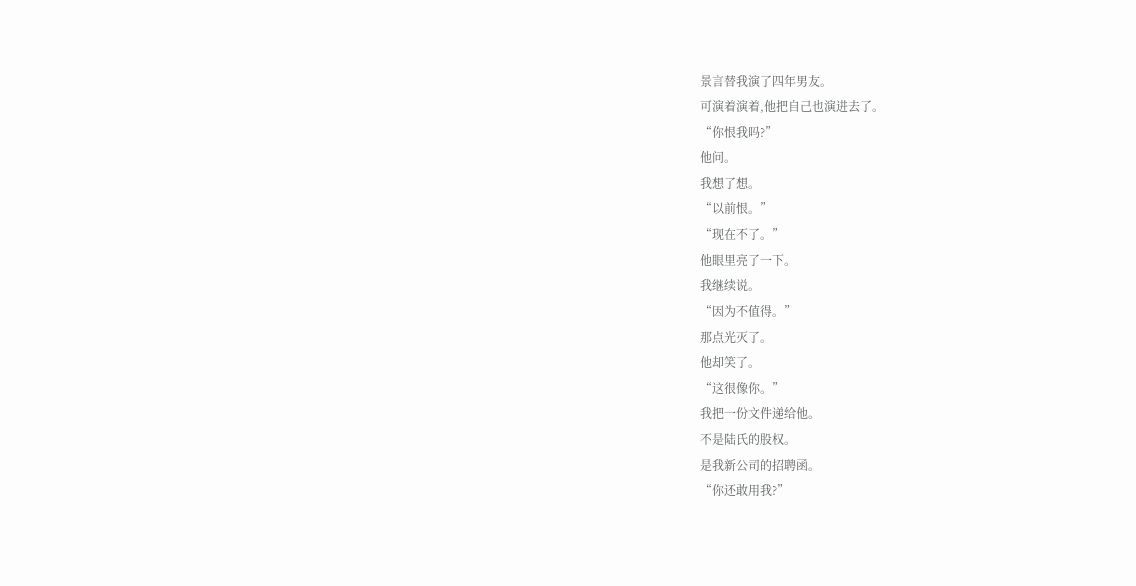景言替我演了四年男友。
可演着演着,他把自己也演进去了。
“你恨我吗?”
他问。
我想了想。
“以前恨。”
“现在不了。”
他眼里亮了一下。
我继续说。
“因为不值得。”
那点光灭了。
他却笑了。
“这很像你。”
我把一份文件递给他。
不是陆氏的股权。
是我新公司的招聘函。
“你还敢用我?”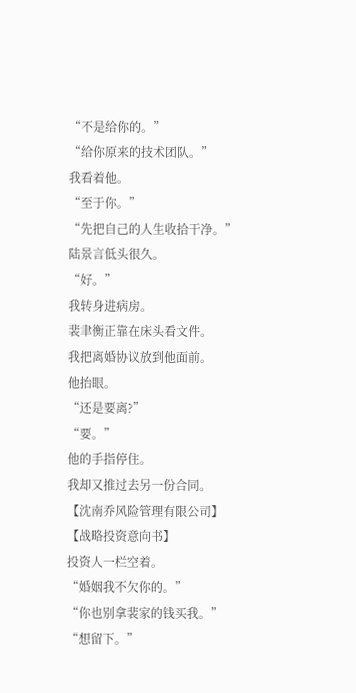“不是给你的。”
“给你原来的技术团队。”
我看着他。
“至于你。”
“先把自己的人生收拾干净。”
陆景言低头很久。
“好。”
我转身进病房。
裴聿衡正靠在床头看文件。
我把离婚协议放到他面前。
他抬眼。
“还是要离?”
“要。”
他的手指停住。
我却又推过去另一份合同。
【沈南乔风险管理有限公司】
【战略投资意向书】
投资人一栏空着。
“婚姻我不欠你的。”
“你也别拿裴家的钱买我。”
“想留下。”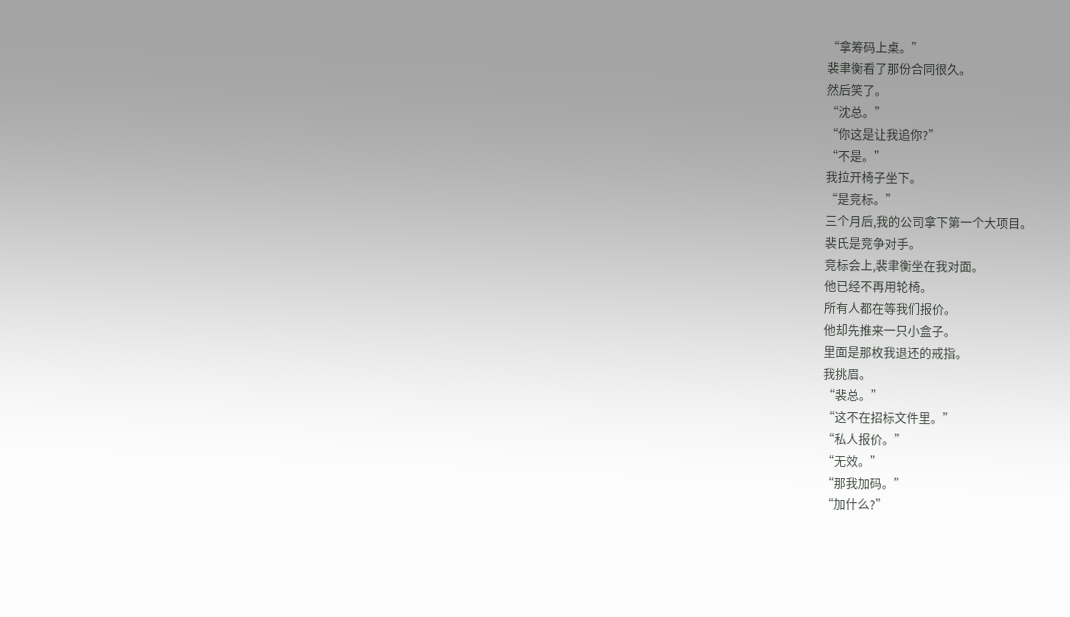“拿筹码上桌。”
裴聿衡看了那份合同很久。
然后笑了。
“沈总。”
“你这是让我追你?”
“不是。”
我拉开椅子坐下。
“是竞标。”
三个月后,我的公司拿下第一个大项目。
裴氏是竞争对手。
竞标会上,裴聿衡坐在我对面。
他已经不再用轮椅。
所有人都在等我们报价。
他却先推来一只小盒子。
里面是那枚我退还的戒指。
我挑眉。
“裴总。”
“这不在招标文件里。”
“私人报价。”
“无效。”
“那我加码。”
“加什么?”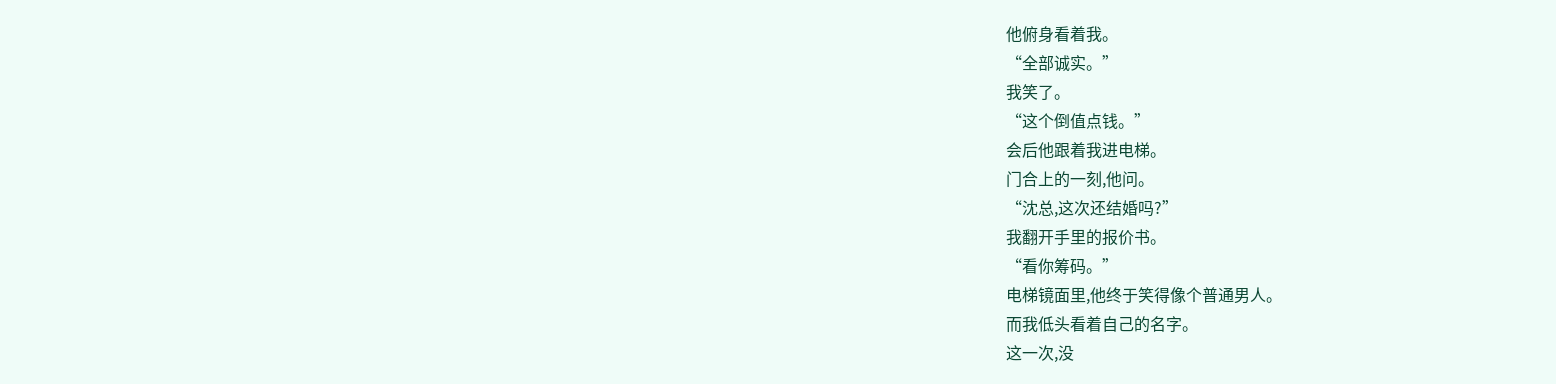他俯身看着我。
“全部诚实。”
我笑了。
“这个倒值点钱。”
会后他跟着我进电梯。
门合上的一刻,他问。
“沈总,这次还结婚吗?”
我翻开手里的报价书。
“看你筹码。”
电梯镜面里,他终于笑得像个普通男人。
而我低头看着自己的名字。
这一次,没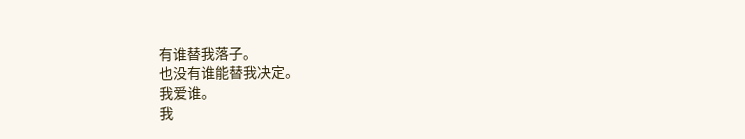有谁替我落子。
也没有谁能替我决定。
我爱谁。
我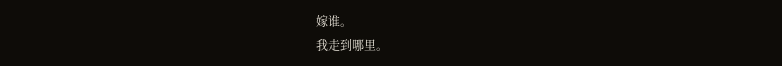嫁谁。
我走到哪里。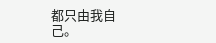都只由我自己。